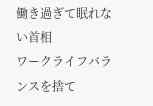働き過ぎて眠れない首相
ワークライフバランスを捨て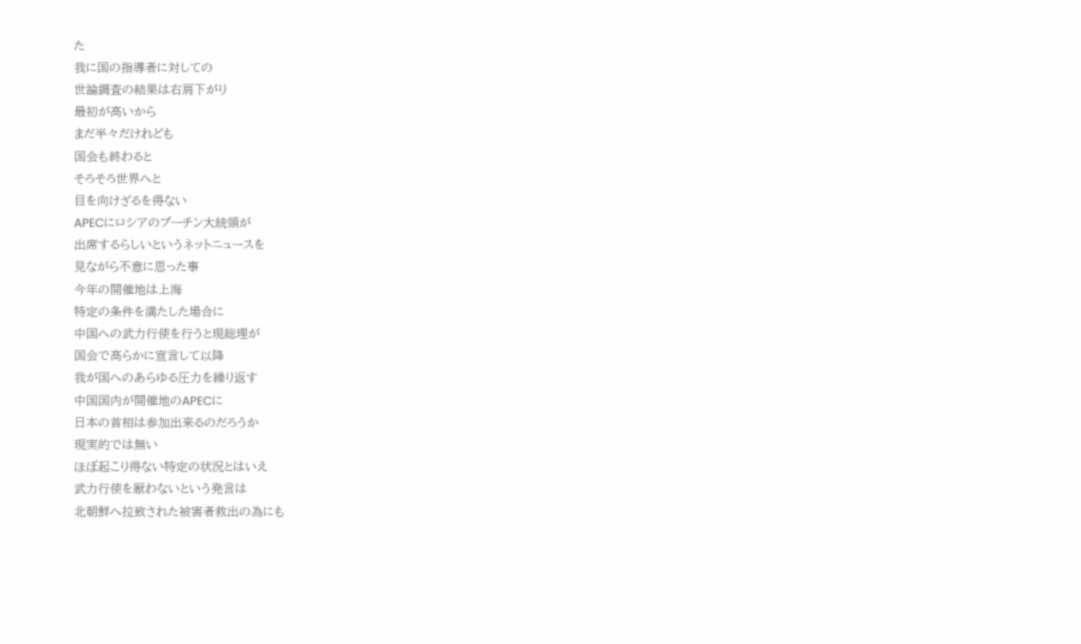た
我に国の指導者に対しての
世論調査の結果は右肩下がり
最初が高いから
まだ半々だけれども
国会も終わると
そろそろ世界へと
目を向けざるを得ない
APECにロシアのプーチン大統領が
出席するらしいというネットニュースを
見ながら不意に思った事
今年の開催地は上海
特定の条件を満たした場合に
中国への武力行使を行うと現総理が
国会で高らかに宣言して以降
我が国へのあらゆる圧力を繰り返す
中国国内が開催地のAPECに
日本の首相は参加出来るのだろうか
現実的では無い
ほぼ起こり得ない特定の状況とはいえ
武力行使を厭わないという発言は
北朝鮮へ拉致された被害者救出の為にも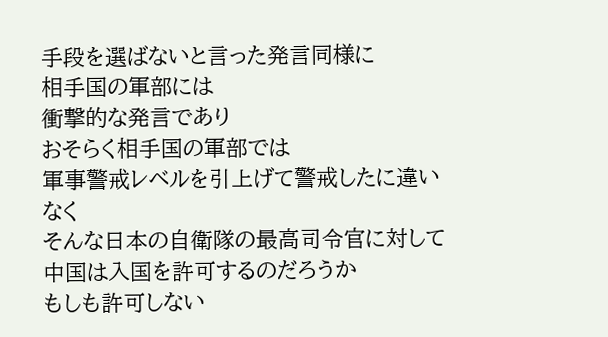手段を選ばないと言った発言同様に
相手国の軍部には
衝撃的な発言であり
おそらく相手国の軍部では
軍事警戒レベルを引上げて警戒したに違いなく
そんな日本の自衛隊の最高司令官に対して
中国は入国を許可するのだろうか
もしも許可しない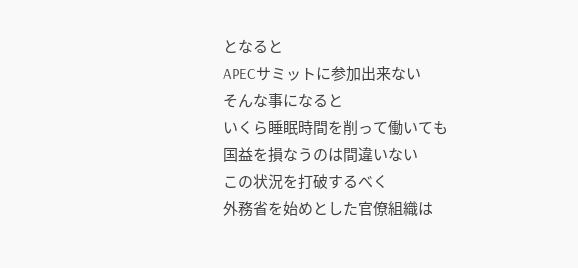となると
APECサミットに参加出来ない
そんな事になると
いくら睡眠時間を削って働いても
国益を損なうのは間違いない
この状況を打破するべく
外務省を始めとした官僚組織は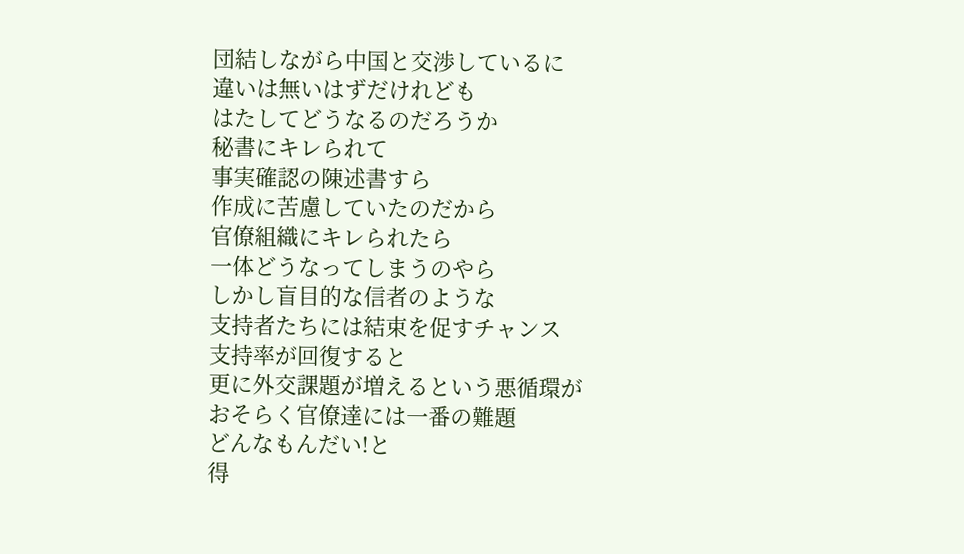団結しながら中国と交渉しているに
違いは無いはずだけれども
はたしてどうなるのだろうか
秘書にキレられて
事実確認の陳述書すら
作成に苦慮していたのだから
官僚組織にキレられたら
一体どうなってしまうのやら
しかし盲目的な信者のような
支持者たちには結束を促すチャンス
支持率が回復すると
更に外交課題が増えるという悪循環が
おそらく官僚達には一番の難題
どんなもんだい!と
得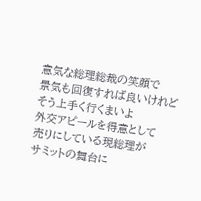意気な総理総裁の笑顔で
景気も回復すれば良いけれど
そう上手く行くまいよ
外交アピールを得意として
売りにしている現総理が
サミットの舞台に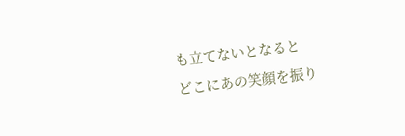も立てないとなると
どこにあの笑顔を振り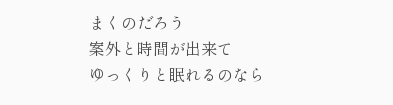まくのだろう
案外と時間が出来て
ゆっくりと眠れるのなら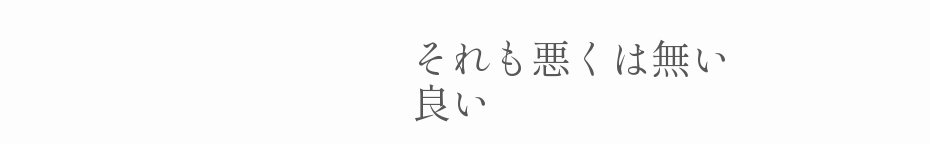それも悪くは無い
良い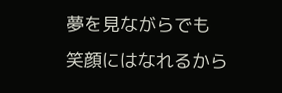夢を見ながらでも
笑顔にはなれるから